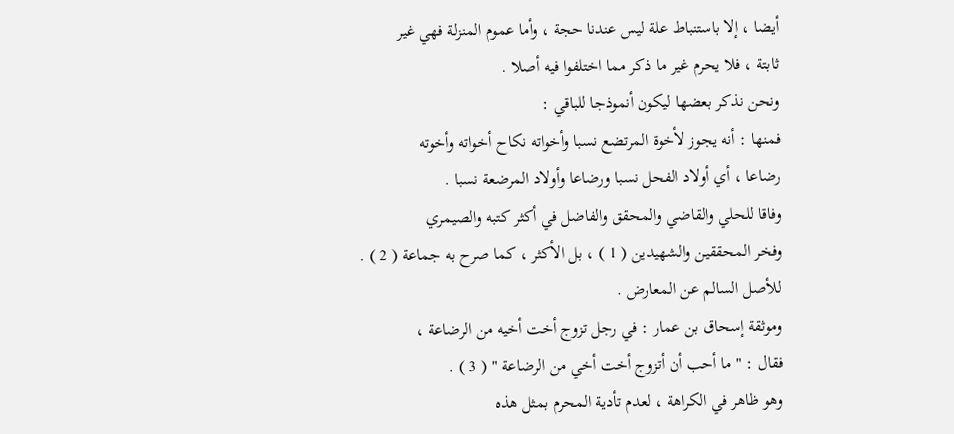أيضا ، إلا باستنباط علة ليس عندنا حجة ، وأما عموم المنزلة فهي غير
ثابتة ، فلا يحرم غير ما ذكر مما اختلفوا فيه أصلا .
ونحن نذكر بعضها ليكون أنموذجا للباقي :
فمنها : أنه يجوز لأخوة المرتضع نسبا وأخواته نكاح أخواته وأخوته
رضاعا ، أي أولاد الفحل نسبا ورضاعا وأولاد المرضعة نسبا .
وفاقا للحلي والقاضي والمحقق والفاضل في أكثر كتبه والصيمري
وفخر المحققين والشهيدين ( 1 ) ، بل الأكثر ، كما صرح به جماعة ( 2 ) .
للأصل السالم عن المعارض .
وموثقة إسحاق بن عمار : في رجل تزوج أخت أخيه من الرضاعة ،
فقال : " ما أحب أن أتزوج أخت أخي من الرضاعة " ( 3 ) .
وهو ظاهر في الكراهة ، لعدم تأدية المحرم بمثل هذه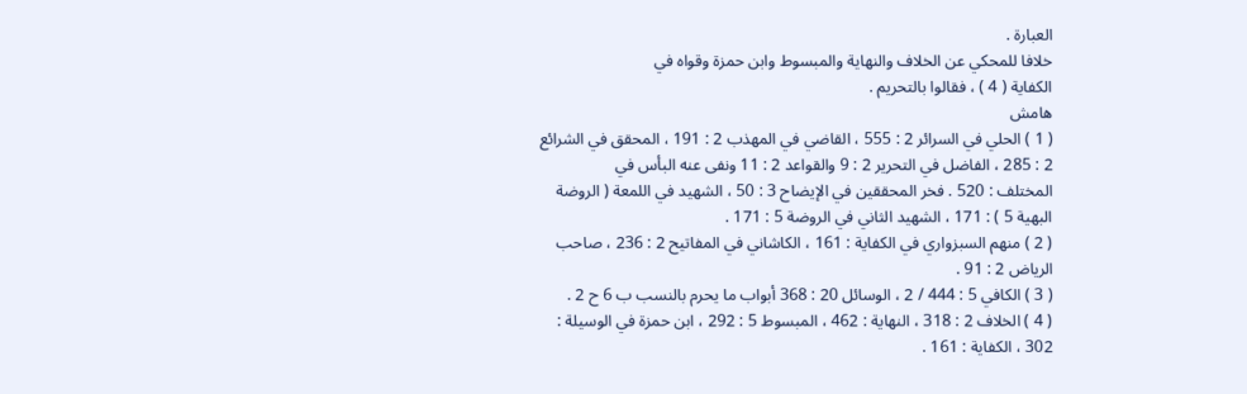العبارة .
خلافا للمحكي عن الخلاف والنهاية والمبسوط وابن حمزة وقواه في
الكفاية ( 4 ) ، فقالوا بالتحريم .
هامش
( 1 ) الحلي في السرائر 2 : 555 ، القاضي في المهذب 2 : 191 ، المحقق في الشرائع
2 : 285 ، الفاضل في التحرير 2 : 9 والقواعد 2 : 11 ونفى عنه البأس في
المختلف : 520 . فخر المحققين في الإيضاح 3 : 50 ، الشهيد في اللمعة ( الروضة
البهية 5 ) : 171 ، الشهيد الثاني في الروضة 5 : 171 .
( 2 ) منهم السبزواري في الكفاية : 161 ، الكاشاني في المفاتيح 2 : 236 ، صاحب
الرياض 2 : 91 .
( 3 ) الكافي 5 : 444 / 2 ، الوسائل 20 : 368 أبواب ما يحرم بالنسب ب 6 ح 2 .
( 4 ) الخلاف 2 : 318 ، النهاية : 462 ، المبسوط 5 : 292 ، ابن حمزة في الوسيلة :
302 ، الكفاية : 161 .